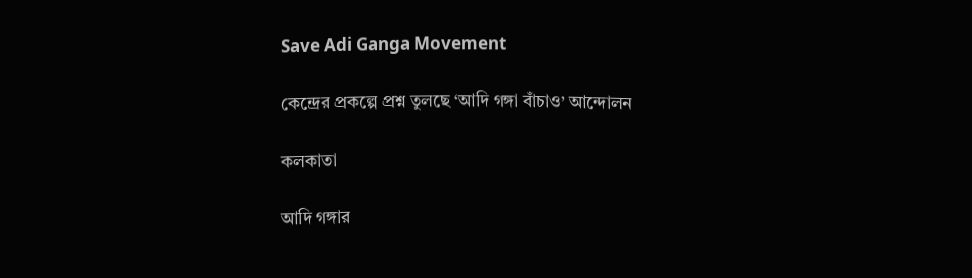Save Adi Ganga Movement

কেন্দ্রের প্রকল্পে প্রশ্ন তুলছে ‘আদি গঙ্গা বাঁচাও’ আন্দোলন

কলকাতা

আদি গঙ্গার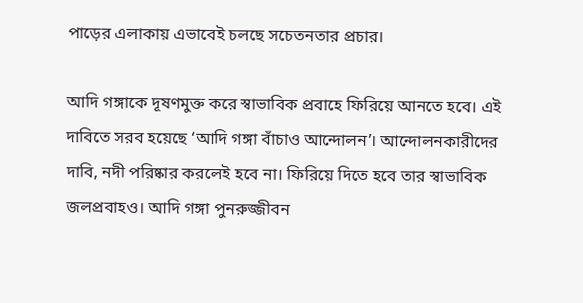পাড়ের এলাকায় এভাবেই চলছে সচেতনতার প্রচার।

আদি গঙ্গাকে দূষণমুক্ত করে স্বাভাবিক প্রবাহে ফিরিয়ে আনতে হবে। এই দাবিতে সরব হয়েছে ‘আদি গঙ্গা বাঁচাও আন্দোলন’। আন্দোলনকারীদের দাবি, নদী পরিষ্কার করলেই হবে না। ফিরিয়ে দিতে হবে তার স্বাভাবিক জলপ্রবাহও। আদি গঙ্গা পুনরুজ্জীবন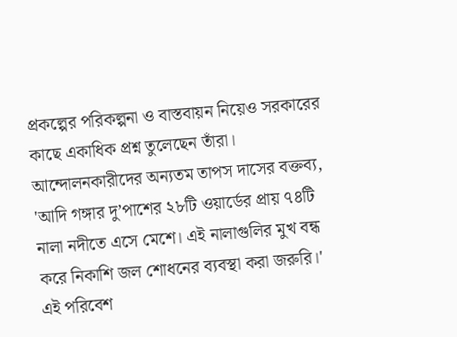প্রকল্পের পরিকল্পনা ও বাস্তবায়ন নিয়েও সরকারের কাছে একাধিক প্রশ্ন তুলেছেন তাঁরা।
আন্দোলনকারীদের অন্যতম তাপস দাসের বক্তব্য, 'আদি গঙ্গার দু’পাশের ২৮টি ওয়ার্ডের প্রায় ৭৪টি নালা নদীতে এসে মেশে। এই নালাগুলির মুখ বন্ধ করে নিকাশি জল শোধনের ব্যবস্থা করা জরুরি।'
এই পরিবেশ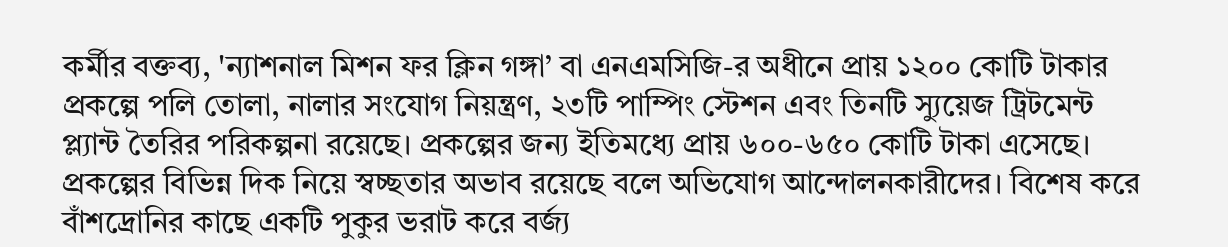কর্মীর বক্তব্য, 'ন্যাশনাল মিশন ফর ক্লিন গঙ্গা’ বা এনএমসিজি-র অধীনে প্রায় ১২০০ কোটি টাকার প্রকল্পে পলি তোলা, নালার সংযোগ নিয়ন্ত্রণ, ২৩টি পাম্পিং স্টেশন এবং তিনটি স্যুয়েজ ট্রিটমেন্ট প্ল্যান্ট তৈরির পরিকল্পনা রয়েছে। প্রকল্পের জন্য ইতিমধ্যে প্রায় ৬০০-৬৫০ কোটি টাকা এসেছে।
প্রকল্পের বিভিন্ন দিক নিয়ে স্বচ্ছতার অভাব রয়েছে বলে অভিযোগ আন্দোলনকারীদের। বিশেষ করে বাঁশদ্রোনির কাছে একটি পুকুর ভরাট করে বর্জ্য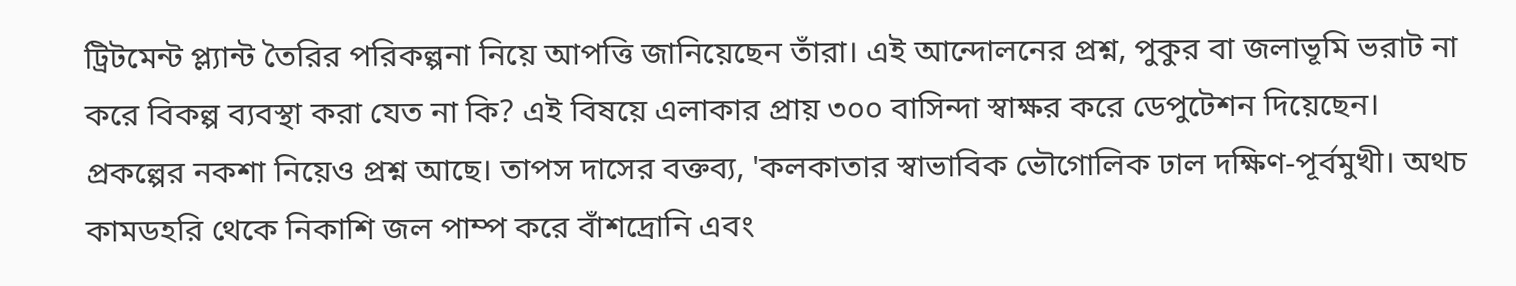ট্রিটমেন্ট প্ল্যান্ট তৈরির পরিকল্পনা নিয়ে আপত্তি জানিয়েছেন তাঁরা। এই আন্দোলনের প্রশ্ন, পুকুর বা জলাভূমি ভরাট না করে বিকল্প ব্যবস্থা করা যেত না কি? এই বিষয়ে এলাকার প্রায় ৩০০ বাসিন্দা স্বাক্ষর করে ডেপুটেশন দিয়েছেন।
প্রকল্পের নকশা নিয়েও প্রশ্ন আছে। তাপস দাসের বক্তব্য, 'কলকাতার স্বাভাবিক ভৌগোলিক ঢাল দক্ষিণ-পূর্বমুখী। অথচ কামডহরি থেকে নিকাশি জল পাম্প করে বাঁশদ্রোনি এবং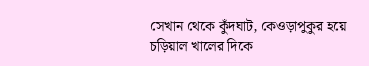সেখান থেকে কুঁদঘাট, কেওড়াপুকুর হয়ে চড়িয়াল খালের দিকে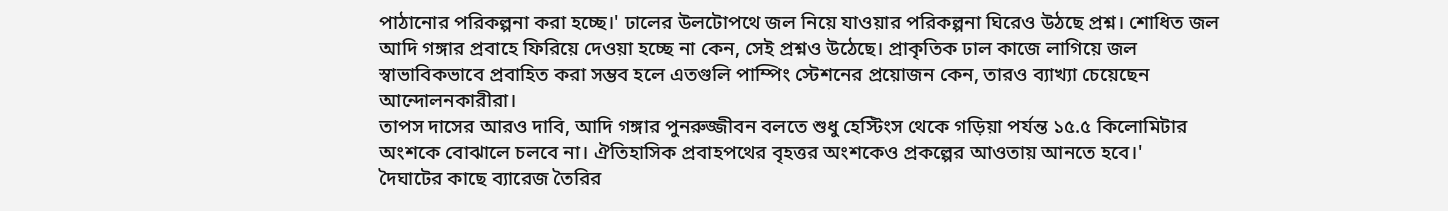পাঠানোর পরিকল্পনা করা হচ্ছে।' ঢালের উলটোপথে জল নিয়ে যাওয়ার পরিকল্পনা ঘিরেও উঠছে প্রশ্ন। শোধিত জল আদি গঙ্গার প্রবাহে ফিরিয়ে দেওয়া হচ্ছে না কেন, সেই প্রশ্নও উঠেছে। প্রাকৃতিক ঢাল কাজে লাগিয়ে জল স্বাভাবিকভাবে প্রবাহিত করা সম্ভব হলে এতগুলি পাম্পিং স্টেশনের প্রয়োজন কেন, তারও ব্যাখ্যা চেয়েছেন আন্দোলনকারীরা।
তাপস দাসের আরও দাবি, আদি গঙ্গার পুনরুজ্জীবন বলতে শুধু হেস্টিংস থেকে গড়িয়া পর্যন্ত ১৫.৫ কিলোমিটার অংশকে বোঝালে চলবে না। ঐতিহাসিক প্রবাহপথের বৃহত্তর অংশকেও প্রকল্পের আওতায় আনতে হবে।'
দৈঘাটের কাছে ব্যারেজ তৈরির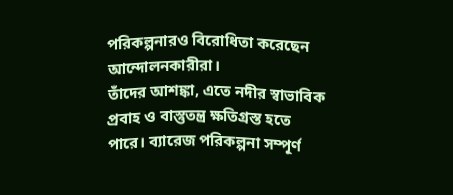পরিকল্পনারও বিরোধিতা করেছেন আন্দোলনকারীরা।
তাঁদের আশঙ্কা, এতে নদীর স্বাভাবিক প্রবাহ ও বাস্তুতন্ত্র ক্ষতিগ্রস্ত হতে পারে। ব্যারেজ পরিকল্পনা সম্পূর্ণ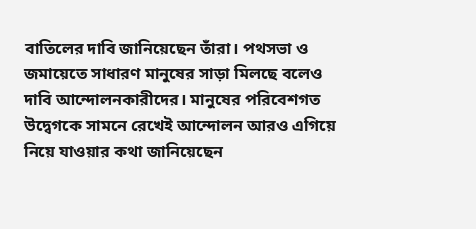বাতিলের দাবি জানিয়েছেন তাঁরা। পথসভা ও জমায়েতে সাধারণ মানুষের সাড়া মিলছে বলেও দাবি আন্দোলনকারীদের। মানুষের পরিবেশগত উদ্বেগকে সামনে রেখেই আন্দোলন আরও এগিয়ে নিয়ে যাওয়ার কথা জানিয়েছেন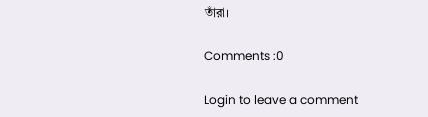তাঁরা।

Comments :0

Login to leave a comment